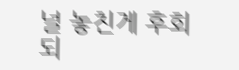널 놓친게 후회되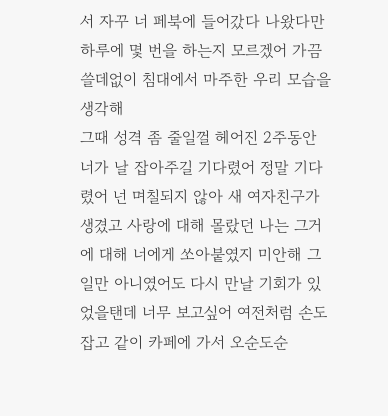서 자꾸 너 페북에 들어갔다 나왔다만 하루에 몇 번을 하는지 모르겠어 가끔 쓸데없이 침대에서 마주한 우리 모습을 생각해
그때 성격 좀 줄일껄 헤어진 2주동안 너가 날 잡아주길 기다렸어 정말 기다렸어 넌 며칠되지 않아 새 여자친구가 생겼고 사랑에 대해 몰랐던 나는 그거에 대해 너에게 쏘아붙였지 미안해 그일만 아니였어도 다시 만날 기회가 있었을탠데 너무 보고싶어 여전처럼 손도 잡고 같이 카페에 가서 오순도순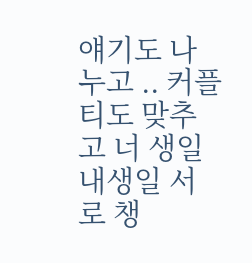얘기도 나누고 .. 커플티도 맞추고 너 생일 내생일 서로 챙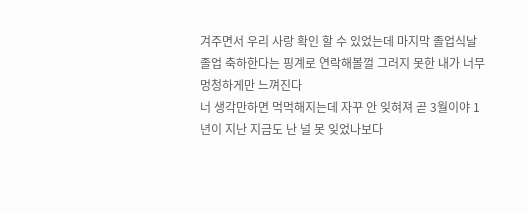겨주면서 우리 사랑 확인 할 수 있었는데 마지막 졸업식날 졸업 축하한다는 핑계로 연락해볼껄 그러지 못한 내가 너무 멍청하게만 느껴진다
너 생각만하면 먹먹해지는데 자꾸 안 잊혀져 곧 3월이야 1년이 지난 지금도 난 널 못 잊었나보다